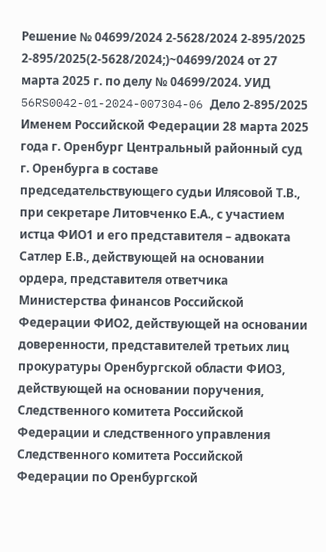Решение № 04699/2024 2-5628/2024 2-895/2025 2-895/2025(2-5628/2024;)~04699/2024 от 27 марта 2025 г. по делу № 04699/2024. УИД 56RS0042-01-2024-007304-06 Дело 2-895/2025 Именем Российской Федерации 28 марта 2025 года г. Оренбург Центральный районный суд г. Оренбурга в составе председательствующего судьи Илясовой Т.В., при секретаре Литовченко Е.А., с участием истца ФИО1 и его представителя – адвоката Сатлер Е.В., действующей на основании ордера, представителя ответчика Министерства финансов Российской Федерации ФИО2, действующей на основании доверенности, представителей третьих лиц прокуратуры Оренбургской области ФИО3, действующей на основании поручения, Следственного комитета Российской Федерации и следственного управления Следственного комитета Российской Федерации по Оренбургской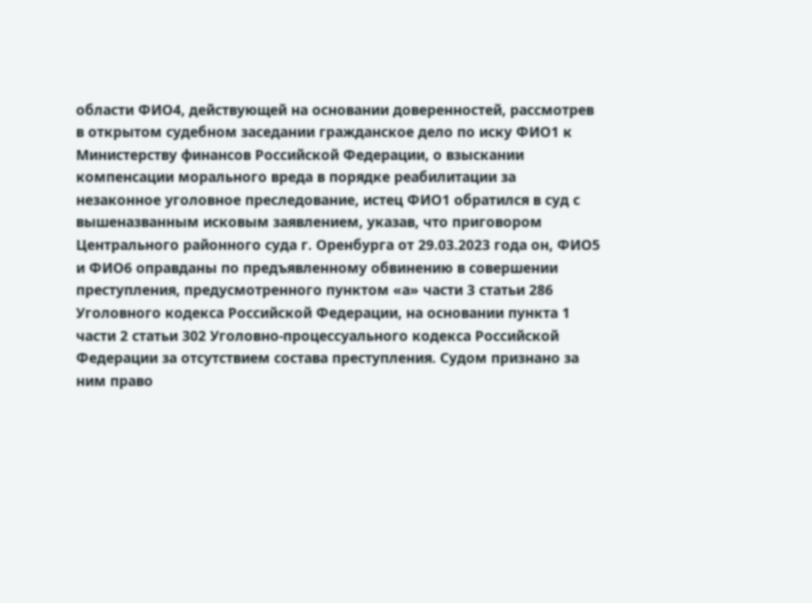области ФИО4, действующей на основании доверенностей, рассмотрев в открытом судебном заседании гражданское дело по иску ФИО1 к Министерству финансов Российской Федерации, о взыскании компенсации морального вреда в порядке реабилитации за незаконное уголовное преследование, истец ФИО1 обратился в суд с вышеназванным исковым заявлением, указав, что приговором Центрального районного суда г. Оренбурга от 29.03.2023 года он, ФИО5 и ФИО6 оправданы по предъявленному обвинению в совершении преступления, предусмотренного пунктом «а» части 3 статьи 286 Уголовного кодекса Российской Федерации, на основании пункта 1 части 2 статьи 302 Уголовно-процессуального кодекса Российской Федерации за отсутствием состава преступления. Судом признано за ним право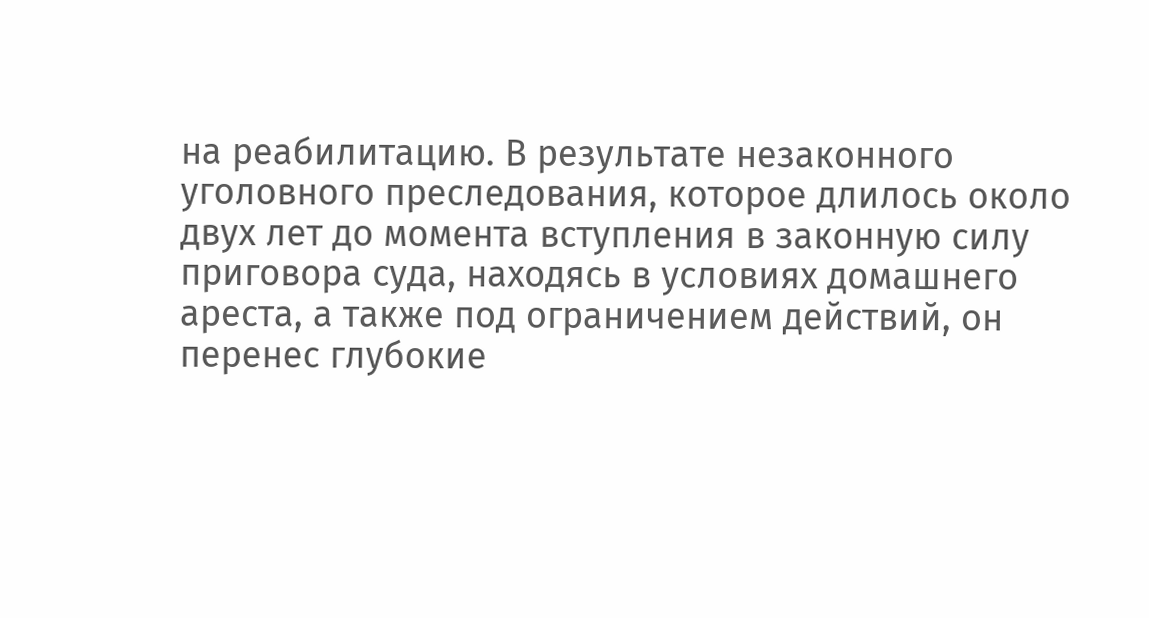на реабилитацию. В результате незаконного уголовного преследования, которое длилось около двух лет до момента вступления в законную силу приговора суда, находясь в условиях домашнего ареста, а также под ограничением действий, он перенес глубокие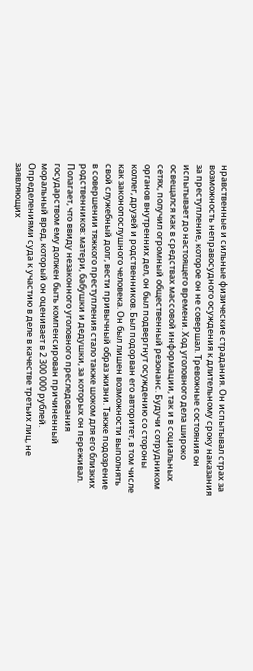нравственные и сильные физические страдания. Он испытывал страх за возможность неправосудного осуждения к длительному сроку наказания за преступление, которое он не совершал. Тревожные состояния он испытывает до настоящего времени. Ход уголовного дела широко освещался как в средствах массовой информации, так и в социальных сетях, получил огромный общественный резонанс. Будучи сотрудником органов внутренних дел, он был подвергнут осуждению со стороны коллег, друзей и родственников. Был подорван его авторитет, в том числе как законопослушного человека. Он был лишен возможности выполнять свой служебный долг, вести привычный образ жизни. Также подозрение в совершении тяжкого преступления стало также шоком для его близких родственников: матери, бабушки и дедушки, за которых он переживал. Полагает, что ввиду незаконного уголовного преследования государством ему должен быть компенсирован причиненный моральный вред, который он оценивает в 2 300 000 рублей. Определениями суда к участию в деле в качестве третьих лиц, не заявляющих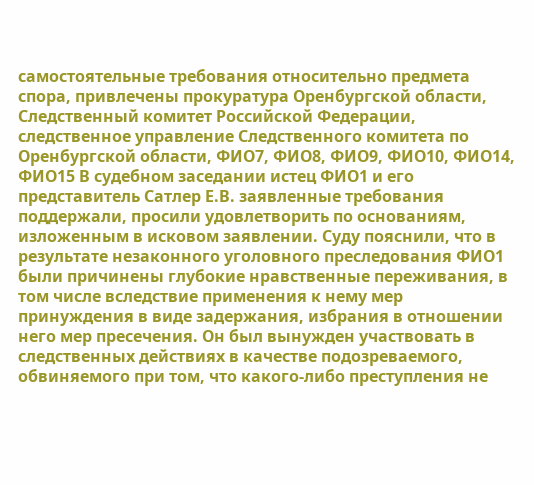самостоятельные требования относительно предмета спора, привлечены прокуратура Оренбургской области, Следственный комитет Российской Федерации, следственное управление Следственного комитета по Оренбургской области, ФИО7, ФИО8, ФИО9, ФИО10, ФИО14, ФИО15 В судебном заседании истец ФИО1 и его представитель Сатлер Е.В. заявленные требования поддержали, просили удовлетворить по основаниям, изложенным в исковом заявлении. Суду пояснили, что в результате незаконного уголовного преследования ФИО1 были причинены глубокие нравственные переживания, в том числе вследствие применения к нему мер принуждения в виде задержания, избрания в отношении него мер пресечения. Он был вынужден участвовать в следственных действиях в качестве подозреваемого, обвиняемого при том, что какого-либо преступления не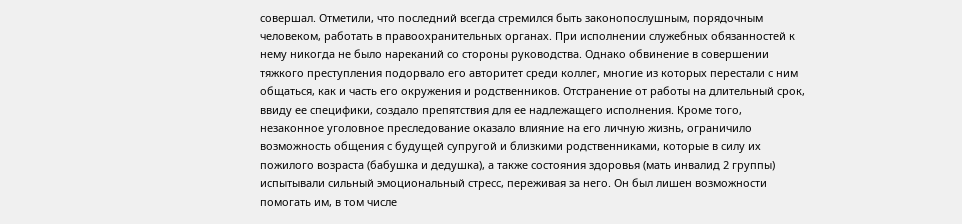совершал. Отметили, что последний всегда стремился быть законопослушным, порядочным человеком, работать в правоохранительных органах. При исполнении служебных обязанностей к нему никогда не было нареканий со стороны руководства. Однако обвинение в совершении тяжкого преступления подорвало его авторитет среди коллег, многие из которых перестали с ним общаться, как и часть его окружения и родственников. Отстранение от работы на длительный срок, ввиду ее специфики, создало препятствия для ее надлежащего исполнения. Кроме того, незаконное уголовное преследование оказало влияние на его личную жизнь, ограничило возможность общения с будущей супругой и близкими родственниками, которые в силу их пожилого возраста (бабушка и дедушка), а также состояния здоровья (мать инвалид 2 группы) испытывали сильный эмоциональный стресс, переживая за него. Он был лишен возможности помогать им, в том числе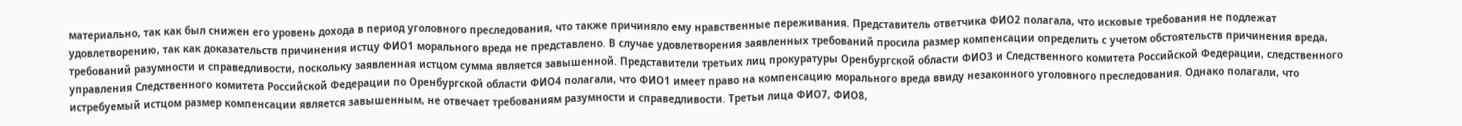материально, так как был снижен его уровень дохода в период уголовного преследования, что также причиняло ему нравственные переживания. Представитель ответчика ФИО2 полагала, что исковые требования не подлежат удовлетворению, так как доказательств причинения истцу ФИО1 морального вреда не представлено. В случае удовлетворения заявленных требований просила размер компенсации определить с учетом обстоятельств причинения вреда, требований разумности и справедливости, поскольку заявленная истцом сумма является завышенной. Представители третьих лиц прокуратуры Оренбургской области ФИО3 и Следственного комитета Российской Федерации, следственного управления Следственного комитета Российской Федерации по Оренбургской области ФИО4 полагали, что ФИО1 имеет право на компенсацию морального вреда ввиду незаконного уголовного преследования. Однако полагали, что истребуемый истцом размер компенсации является завышенным, не отвечает требованиям разумности и справедливости. Третьи лица ФИО7, ФИО8,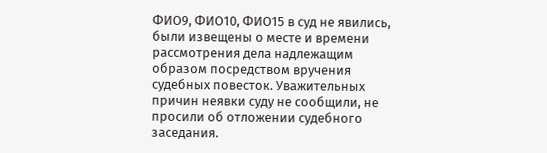ФИО9, ФИО10, ФИО15 в суд не явились, были извещены о месте и времени рассмотрения дела надлежащим образом посредством вручения судебных повесток. Уважительных причин неявки суду не сообщили, не просили об отложении судебного заседания.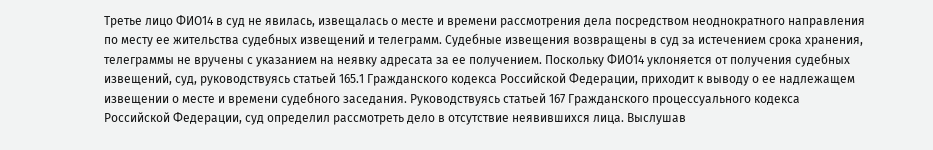Третье лицо ФИО14 в суд не явилась, извещалась о месте и времени рассмотрения дела посредством неоднократного направления по месту ее жительства судебных извещений и телеграмм. Судебные извещения возвращены в суд за истечением срока хранения, телеграммы не вручены с указанием на неявку адресата за ее получением. Поскольку ФИО14 уклоняется от получения судебных извещений, суд, руководствуясь статьей 165.1 Гражданского кодекса Российской Федерации, приходит к выводу о ее надлежащем извещении о месте и времени судебного заседания. Руководствуясь статьей 167 Гражданского процессуального кодекса Российской Федерации, суд определил рассмотреть дело в отсутствие неявившихся лица. Выслушав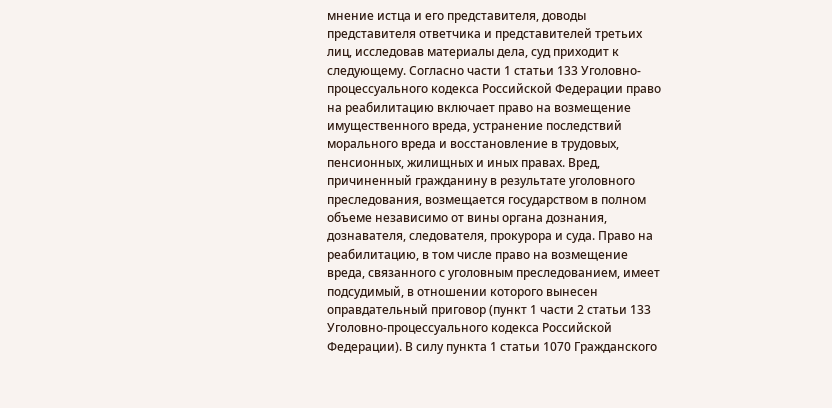мнение истца и его представителя, доводы представителя ответчика и представителей третьих лиц, исследовав материалы дела, суд приходит к следующему. Согласно части 1 статьи 133 Уголовно-процессуального кодекса Российской Федерации право на реабилитацию включает право на возмещение имущественного вреда, устранение последствий морального вреда и восстановление в трудовых, пенсионных, жилищных и иных правах. Вред, причиненный гражданину в результате уголовного преследования, возмещается государством в полном объеме независимо от вины органа дознания, дознавателя, следователя, прокурора и суда. Право на реабилитацию, в том числе право на возмещение вреда, связанного с уголовным преследованием, имеет подсудимый, в отношении которого вынесен оправдательный приговор (пункт 1 части 2 статьи 133 Уголовно-процессуального кодекса Российской Федерации). В силу пункта 1 статьи 1070 Гражданского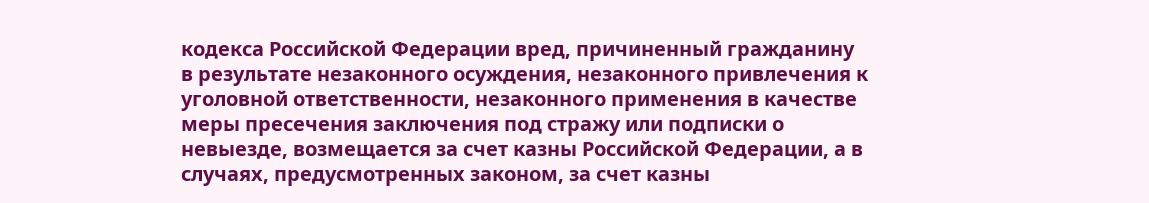кодекса Российской Федерации вред, причиненный гражданину в результате незаконного осуждения, незаконного привлечения к уголовной ответственности, незаконного применения в качестве меры пресечения заключения под стражу или подписки о невыезде, возмещается за счет казны Российской Федерации, а в случаях, предусмотренных законом, за счет казны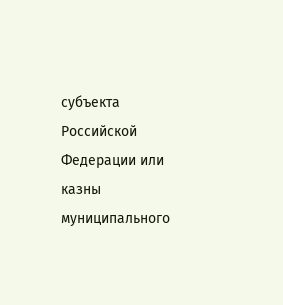субъекта Российской Федерации или казны муниципального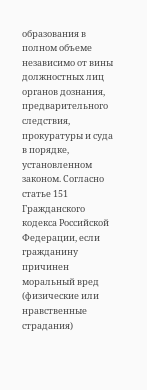образования в полном объеме независимо от вины должностных лиц органов дознания, предварительного следствия, прокуратуры и суда в порядке, установленном законом. Согласно статье 151 Гражданского кодекса Российской Федерации, если гражданину причинен моральный вред (физические или нравственные страдания)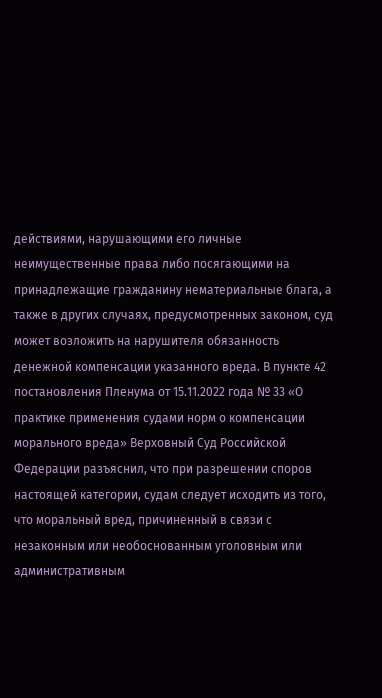действиями, нарушающими его личные неимущественные права либо посягающими на принадлежащие гражданину нематериальные блага, а также в других случаях, предусмотренных законом, суд может возложить на нарушителя обязанность денежной компенсации указанного вреда. В пункте 42 постановления Пленума от 15.11.2022 года № 33 «О практике применения судами норм о компенсации морального вреда» Верховный Суд Российской Федерации разъяснил, что при разрешении споров настоящей категории, судам следует исходить из того, что моральный вред, причиненный в связи с незаконным или необоснованным уголовным или административным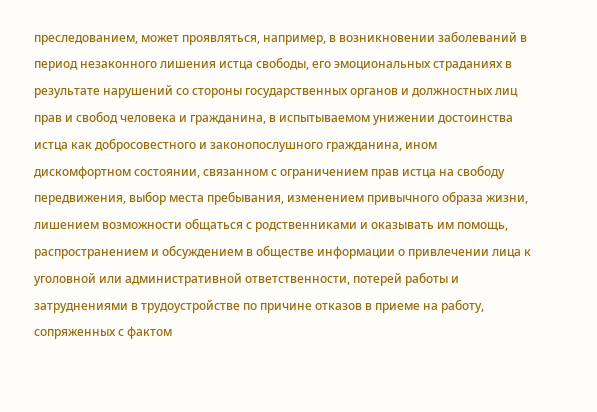преследованием, может проявляться, например, в возникновении заболеваний в период незаконного лишения истца свободы, его эмоциональных страданиях в результате нарушений со стороны государственных органов и должностных лиц прав и свобод человека и гражданина, в испытываемом унижении достоинства истца как добросовестного и законопослушного гражданина, ином дискомфортном состоянии, связанном с ограничением прав истца на свободу передвижения, выбор места пребывания, изменением привычного образа жизни, лишением возможности общаться с родственниками и оказывать им помощь, распространением и обсуждением в обществе информации о привлечении лица к уголовной или административной ответственности, потерей работы и затруднениями в трудоустройстве по причине отказов в приеме на работу, сопряженных с фактом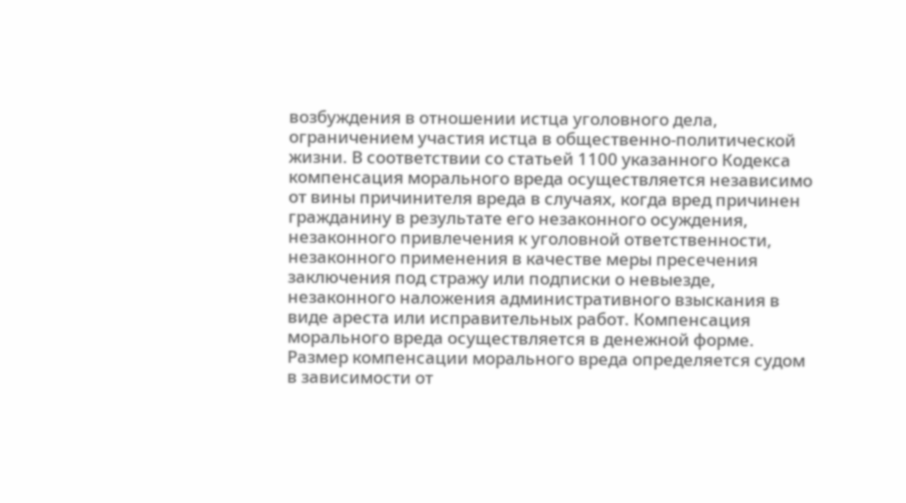возбуждения в отношении истца уголовного дела, ограничением участия истца в общественно-политической жизни. В соответствии со статьей 1100 указанного Кодекса компенсация морального вреда осуществляется независимо от вины причинителя вреда в случаях, когда вред причинен гражданину в результате его незаконного осуждения, незаконного привлечения к уголовной ответственности, незаконного применения в качестве меры пресечения заключения под стражу или подписки о невыезде, незаконного наложения административного взыскания в виде ареста или исправительных работ. Компенсация морального вреда осуществляется в денежной форме. Размер компенсации морального вреда определяется судом в зависимости от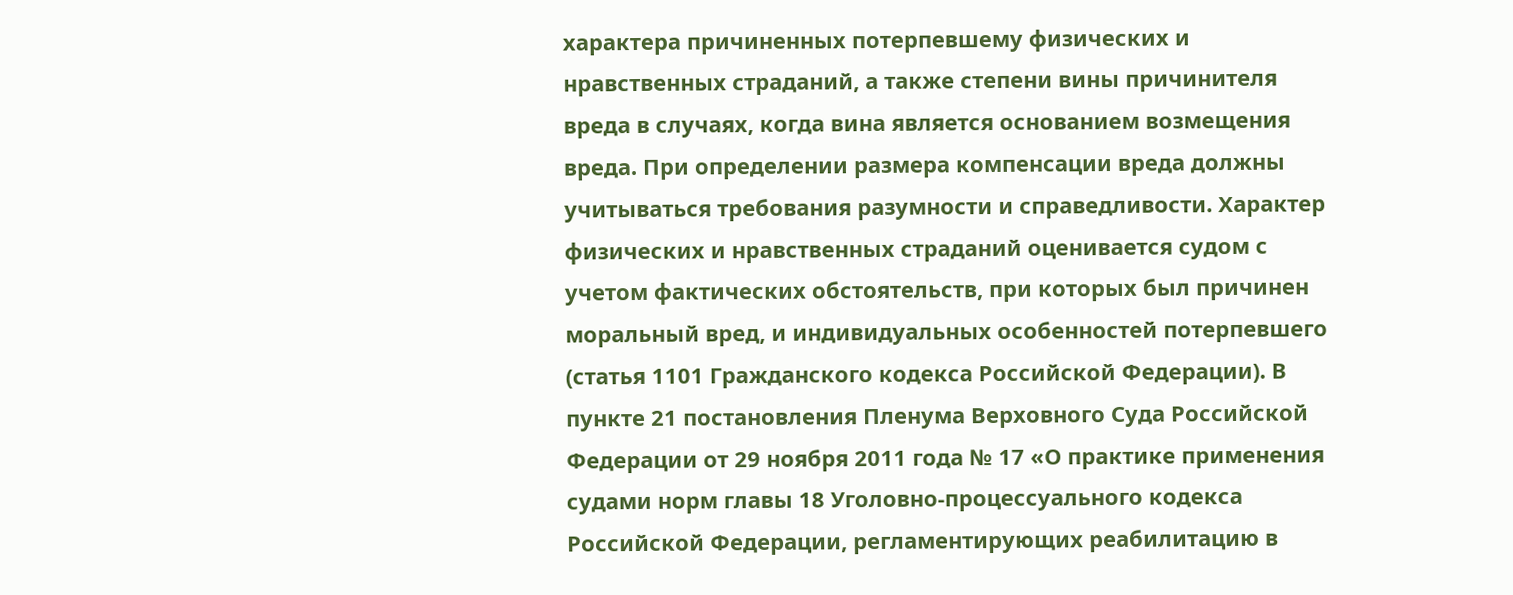характера причиненных потерпевшему физических и нравственных страданий, а также степени вины причинителя вреда в случаях, когда вина является основанием возмещения вреда. При определении размера компенсации вреда должны учитываться требования разумности и справедливости. Характер физических и нравственных страданий оценивается судом с учетом фактических обстоятельств, при которых был причинен моральный вред, и индивидуальных особенностей потерпевшего (статья 1101 Гражданского кодекса Российской Федерации). В пункте 21 постановления Пленума Верховного Суда Российской Федерации от 29 ноября 2011 года № 17 «О практике применения судами норм главы 18 Уголовно-процессуального кодекса Российской Федерации, регламентирующих реабилитацию в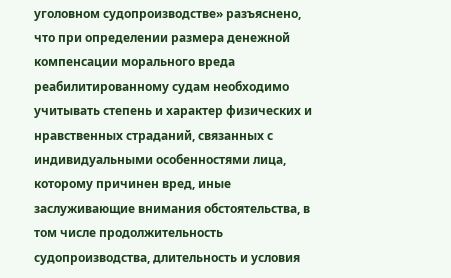уголовном судопроизводстве» разъяснено, что при определении размера денежной компенсации морального вреда реабилитированному судам необходимо учитывать степень и характер физических и нравственных страданий, связанных с индивидуальными особенностями лица, которому причинен вред, иные заслуживающие внимания обстоятельства, в том числе продолжительность судопроизводства, длительность и условия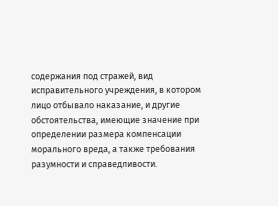содержания под стражей, вид исправительного учреждения, в котором лицо отбывало наказание, и другие обстоятельства, имеющие значение при определении размера компенсации морального вреда, а также требования разумности и справедливости.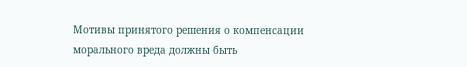Мотивы принятого решения о компенсации морального вреда должны быть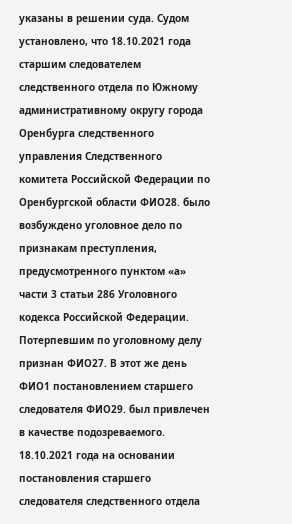указаны в решении суда. Судом установлено, что 18.10.2021 года старшим следователем следственного отдела по Южному административному округу города Оренбурга следственного управления Следственного комитета Российской Федерации по Оренбургской области ФИО28. было возбуждено уголовное дело по признакам преступления, предусмотренного пунктом «а» части 3 статьи 286 Уголовного кодекса Российской Федерации. Потерпевшим по уголовному делу признан ФИО27. В этот же день ФИО1 постановлением старшего следователя ФИО29. был привлечен в качестве подозреваемого. 18.10.2021 года на основании постановления старшего следователя следственного отдела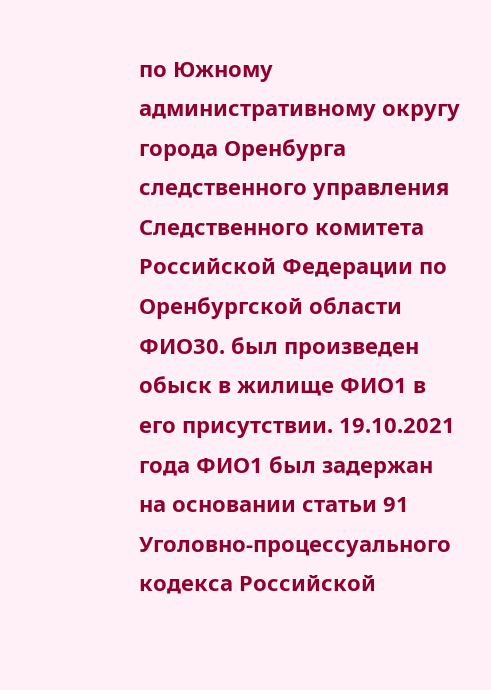по Южному административному округу города Оренбурга следственного управления Следственного комитета Российской Федерации по Оренбургской области ФИО30. был произведен обыск в жилище ФИО1 в его присутствии. 19.10.2021 года ФИО1 был задержан на основании статьи 91 Уголовно-процессуального кодекса Российской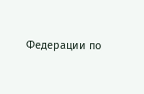Федерации по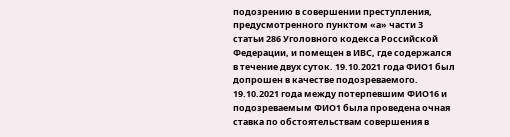подозрению в совершении преступления, предусмотренного пунктом «а» части 3 статьи 286 Уголовного кодекса Российской Федерации, и помещен в ИВС, где содержался в течение двух суток. 19.10.2021 года ФИО1 был допрошен в качестве подозреваемого. 19.10.2021 года между потерпевшим ФИО16 и подозреваемым ФИО1 была проведена очная ставка по обстоятельствам совершения в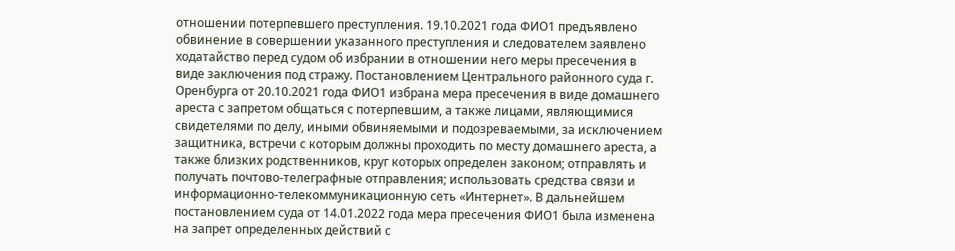отношении потерпевшего преступления. 19.10.2021 года ФИО1 предъявлено обвинение в совершении указанного преступления и следователем заявлено ходатайство перед судом об избрании в отношении него меры пресечения в виде заключения под стражу. Постановлением Центрального районного суда г. Оренбурга от 20.10.2021 года ФИО1 избрана мера пресечения в виде домашнего ареста с запретом общаться с потерпевшим, а также лицами, являющимися свидетелями по делу, иными обвиняемыми и подозреваемыми, за исключением защитника, встречи с которым должны проходить по месту домашнего ареста, а также близких родственников, круг которых определен законом; отправлять и получать почтово-телеграфные отправления; использовать средства связи и информационно-телекоммуникационную сеть «Интернет». В дальнейшем постановлением суда от 14.01.2022 года мера пресечения ФИО1 была изменена на запрет определенных действий с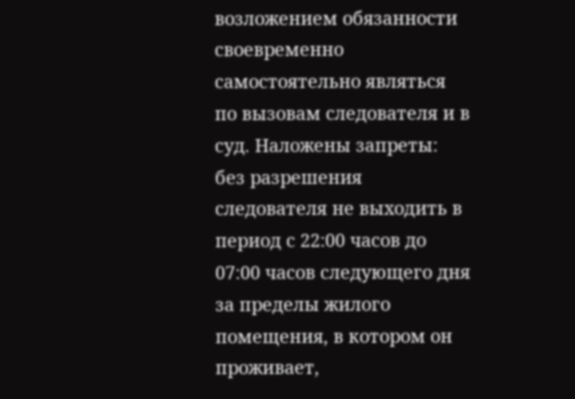возложением обязанности своевременно самостоятельно являться по вызовам следователя и в суд. Наложены запреты: без разрешения следователя не выходить в период с 22:00 часов до 07:00 часов следующего дня за пределы жилого помещения, в котором он проживает,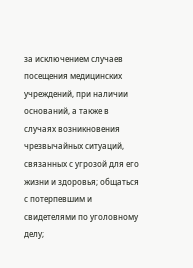за исключением случаев посещения медицинских учреждений, при наличии оснований, а также в случаях возникновения чрезвычайных ситуаций, связанных с угрозой для его жизни и здоровья; общаться с потерпевшим и свидетелями по уголовному делу;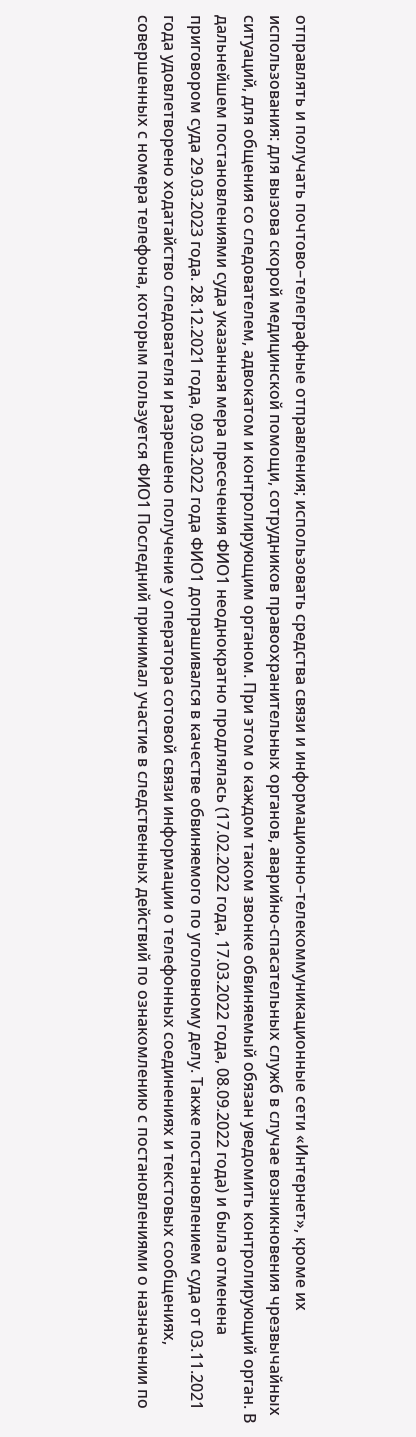отправлять и получать почтово–телеграфные отправления; использовать средства связи и информационно–телекоммуникационные сети «Интернет», кроме их использования: для вызова скорой медицинской помощи, сотрудников правоохранительных органов, аварийно-спасательных служб в случае возникновения чрезвычайных ситуаций, для общения со следователем, адвокатом и контролирующим органом. При этом о каждом таком звонке обвиняемый обязан уведомить контролирующий орган. В дальнейшем постановлениями суда указанная мера пресечения ФИО1 неоднократно продлялась (17.02.2022 года, 17.03.2022 года, 08.09.2022 года) и была отменена приговором суда 29.03.2023 года. 28.12.2021 года, 09.03.2022 года ФИО1 допрашивался в качестве обвиняемого по уголовному делу. Также постановлением суда от 03.11.2021 года удовлетворено ходатайство следователя и разрешено получение у оператора сотовой связи информации о телефонных соединениях и текстовых сообщениях, совершенных с номера телефона, которым пользуется ФИО1 Последний принимал участие в следственных действий по ознакомлению с постановлениями о назначении по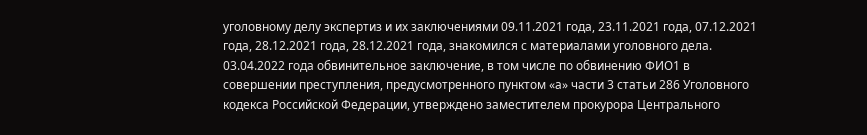уголовному делу экспертиз и их заключениями 09.11.2021 года, 23.11.2021 года, 07.12.2021 года, 28.12.2021 года, 28.12.2021 года, знакомился с материалами уголовного дела. 03.04.2022 года обвинительное заключение, в том числе по обвинению ФИО1 в совершении преступления, предусмотренного пунктом «а» части 3 статьи 286 Уголовного кодекса Российской Федерации, утверждено заместителем прокурора Центрального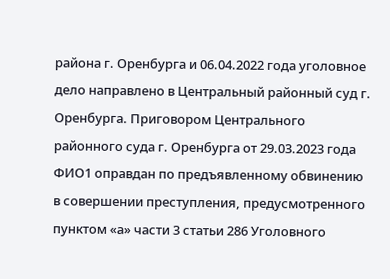района г. Оренбурга и 06.04.2022 года уголовное дело направлено в Центральный районный суд г. Оренбурга. Приговором Центрального районного суда г. Оренбурга от 29.03.2023 года ФИО1 оправдан по предъявленному обвинению в совершении преступления, предусмотренного пунктом «а» части 3 статьи 286 Уголовного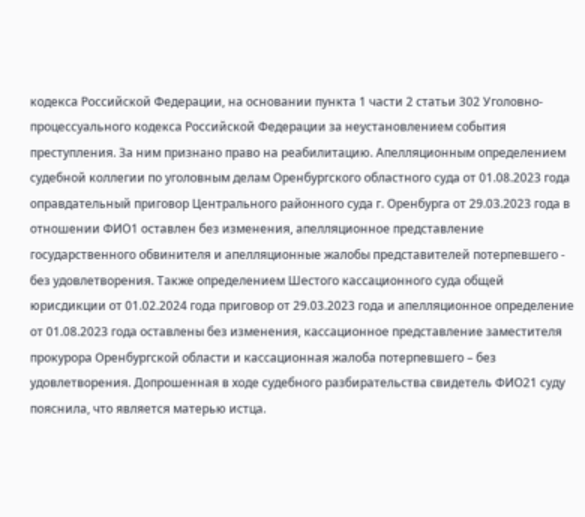кодекса Российской Федерации, на основании пункта 1 части 2 статьи 302 Уголовно-процессуального кодекса Российской Федерации за неустановлением события преступления. За ним признано право на реабилитацию. Апелляционным определением судебной коллегии по уголовным делам Оренбургского областного суда от 01.08.2023 года оправдательный приговор Центрального районного суда г. Оренбурга от 29.03.2023 года в отношении ФИО1 оставлен без изменения, апелляционное представление государственного обвинителя и апелляционные жалобы представителей потерпевшего - без удовлетворения. Также определением Шестого кассационного суда общей юрисдикции от 01.02.2024 года приговор от 29.03.2023 года и апелляционное определение от 01.08.2023 года оставлены без изменения, кассационное представление заместителя прокурора Оренбургской области и кассационная жалоба потерпевшего – без удовлетворения. Допрошенная в ходе судебного разбирательства свидетель ФИО21 суду пояснила, что является матерью истца.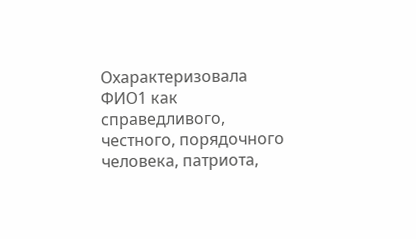Охарактеризовала ФИО1 как справедливого, честного, порядочного человека, патриота,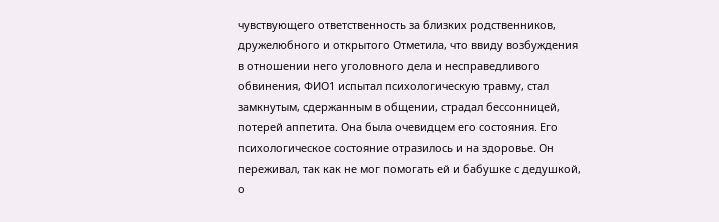чувствующего ответственность за близких родственников, дружелюбного и открытого Отметила, что ввиду возбуждения в отношении него уголовного дела и несправедливого обвинения, ФИО1 испытал психологическую травму, стал замкнутым, сдержанным в общении, страдал бессонницей, потерей аппетита. Она была очевидцем его состояния. Его психологическое состояние отразилось и на здоровье. Он переживал, так как не мог помогать ей и бабушке с дедушкой, о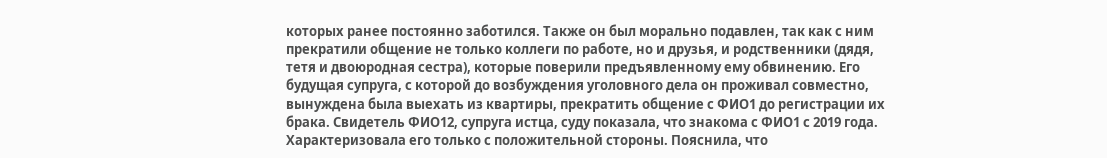которых ранее постоянно заботился. Также он был морально подавлен, так как с ним прекратили общение не только коллеги по работе, но и друзья, и родственники (дядя, тетя и двоюродная сестра), которые поверили предъявленному ему обвинению. Его будущая супруга, с которой до возбуждения уголовного дела он проживал совместно, вынуждена была выехать из квартиры, прекратить общение с ФИО1 до регистрации их брака. Свидетель ФИО12, супруга истца, суду показала, что знакома с ФИО1 с 2019 года. Характеризовала его только с положительной стороны. Пояснила, что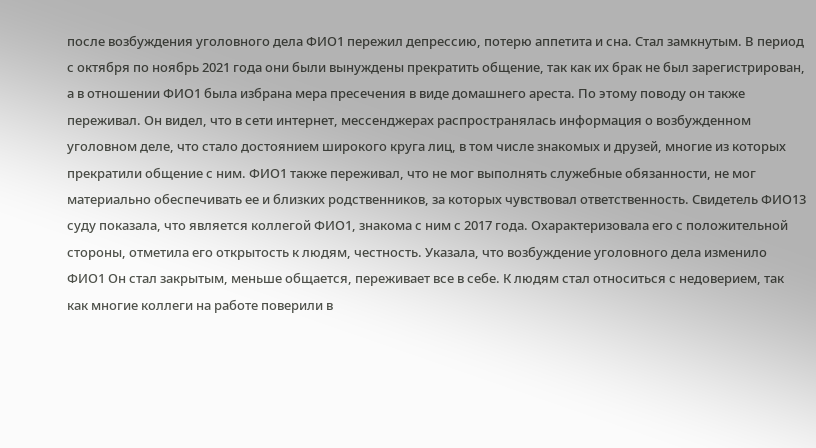после возбуждения уголовного дела ФИО1 пережил депрессию, потерю аппетита и сна. Стал замкнутым. В период с октября по ноябрь 2021 года они были вынуждены прекратить общение, так как их брак не был зарегистрирован, а в отношении ФИО1 была избрана мера пресечения в виде домашнего ареста. По этому поводу он также переживал. Он видел, что в сети интернет, мессенджерах распространялась информация о возбужденном уголовном деле, что стало достоянием широкого круга лиц, в том числе знакомых и друзей, многие из которых прекратили общение с ним. ФИО1 также переживал, что не мог выполнять служебные обязанности, не мог материально обеспечивать ее и близких родственников, за которых чувствовал ответственность. Свидетель ФИО13 суду показала, что является коллегой ФИО1, знакома с ним с 2017 года. Охарактеризовала его с положительной стороны, отметила его открытость к людям, честность. Указала, что возбуждение уголовного дела изменило ФИО1 Он стал закрытым, меньше общается, переживает все в себе. К людям стал относиться с недоверием, так как многие коллеги на работе поверили в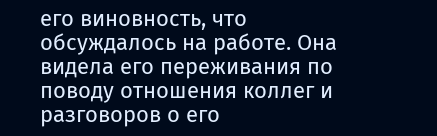его виновность, что обсуждалось на работе. Она видела его переживания по поводу отношения коллег и разговоров о его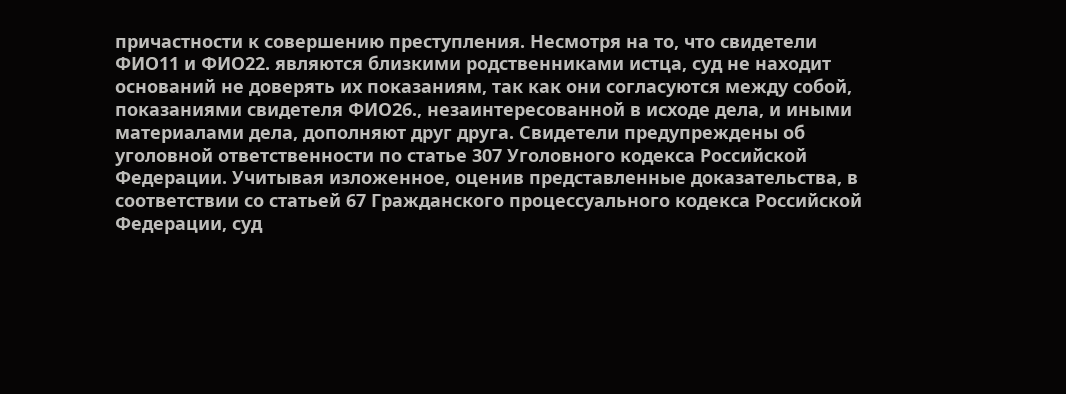причастности к совершению преступления. Несмотря на то, что свидетели ФИО11 и ФИО22. являются близкими родственниками истца, суд не находит оснований не доверять их показаниям, так как они согласуются между собой, показаниями свидетеля ФИО26., незаинтересованной в исходе дела, и иными материалами дела, дополняют друг друга. Свидетели предупреждены об уголовной ответственности по статье 307 Уголовного кодекса Российской Федерации. Учитывая изложенное, оценив представленные доказательства, в соответствии со статьей 67 Гражданского процессуального кодекса Российской Федерации, суд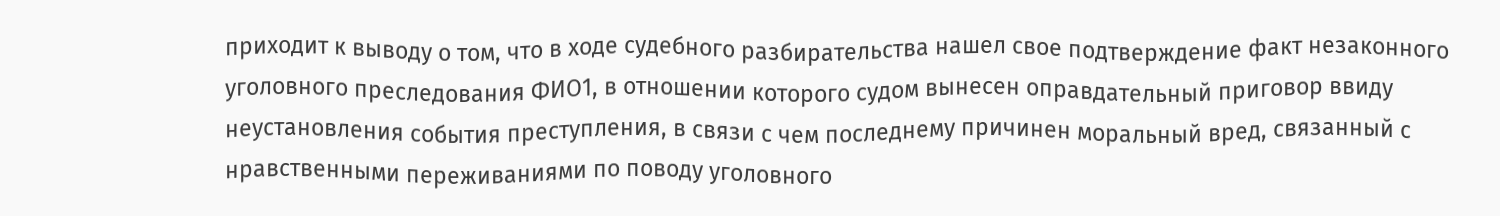приходит к выводу о том, что в ходе судебного разбирательства нашел свое подтверждение факт незаконного уголовного преследования ФИО1, в отношении которого судом вынесен оправдательный приговор ввиду неустановления события преступления, в связи с чем последнему причинен моральный вред, связанный с нравственными переживаниями по поводу уголовного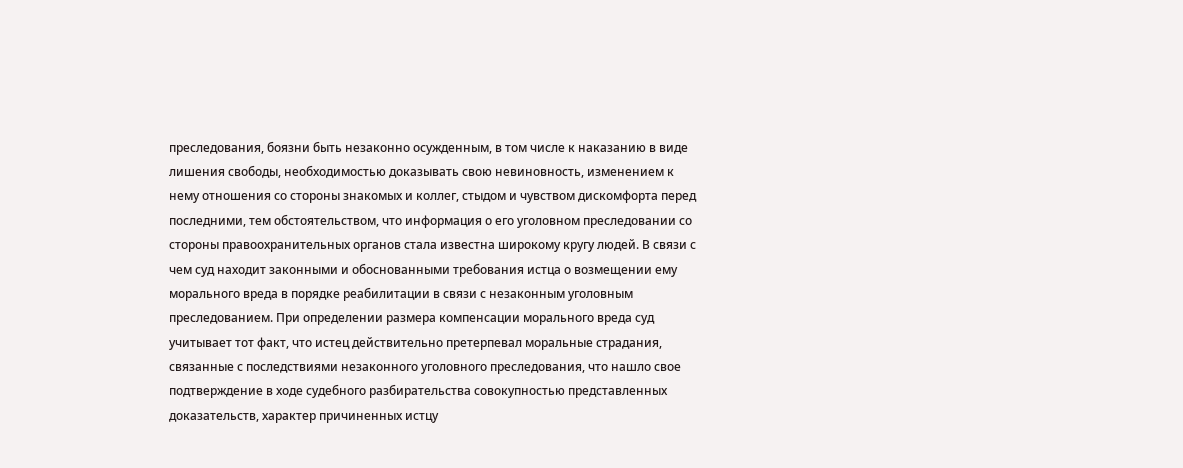преследования, боязни быть незаконно осужденным, в том числе к наказанию в виде лишения свободы, необходимостью доказывать свою невиновность, изменением к нему отношения со стороны знакомых и коллег, стыдом и чувством дискомфорта перед последними, тем обстоятельством, что информация о его уголовном преследовании со стороны правоохранительных органов стала известна широкому кругу людей. В связи с чем суд находит законными и обоснованными требования истца о возмещении ему морального вреда в порядке реабилитации в связи с незаконным уголовным преследованием. При определении размера компенсации морального вреда суд учитывает тот факт, что истец действительно претерпевал моральные страдания, связанные с последствиями незаконного уголовного преследования, что нашло свое подтверждение в ходе судебного разбирательства совокупностью представленных доказательств, характер причиненных истцу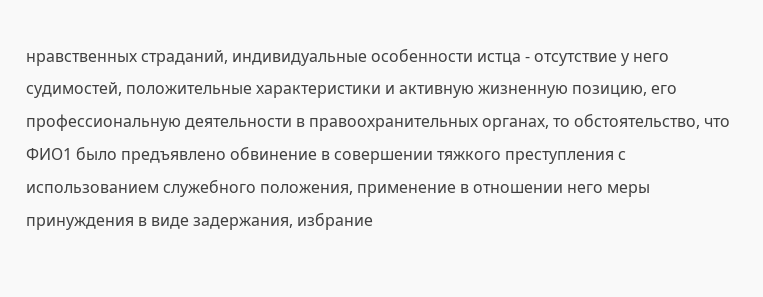нравственных страданий, индивидуальные особенности истца - отсутствие у него судимостей, положительные характеристики и активную жизненную позицию, его профессиональную деятельности в правоохранительных органах, то обстоятельство, что ФИО1 было предъявлено обвинение в совершении тяжкого преступления с использованием служебного положения, применение в отношении него меры принуждения в виде задержания, избрание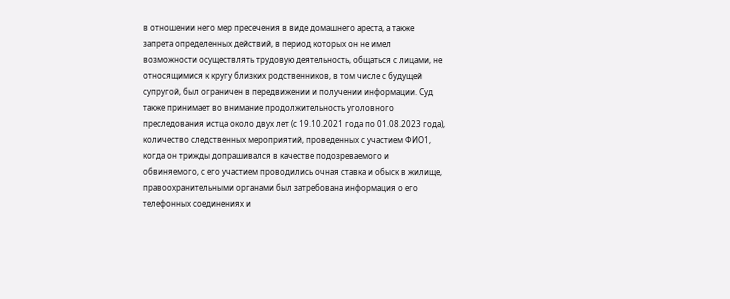в отношении него мер пресечения в виде домашнего ареста, а также запрета определенных действий, в период которых он не имел возможности осуществлять трудовую деятельность, общаться с лицами, не относящимися к кругу близких родственников, в том числе с будущей супругой, был ограничен в передвижении и получении информации. Суд также принимает во внимание продолжительность уголовного преследования истца около двух лет (с 19.10.2021 года по 01.08.2023 года), количество следственных мероприятий, проведенных с участием ФИО1, когда он трижды допрашивался в качестве подозреваемого и обвиняемого, с его участием проводились очная ставка и обыск в жилище, правоохранительными органами был затребована информация о его телефонных соединениях и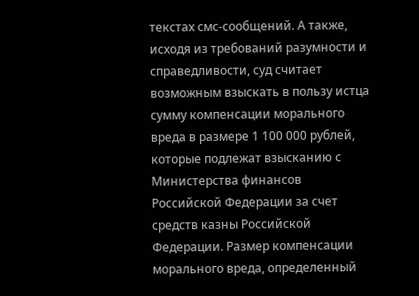текстах смс-сообщений. А также, исходя из требований разумности и справедливости, суд считает возможным взыскать в пользу истца сумму компенсации морального вреда в размере 1 100 000 рублей, которые подлежат взысканию с Министерства финансов Российской Федерации за счет средств казны Российской Федерации. Размер компенсации морального вреда, определенный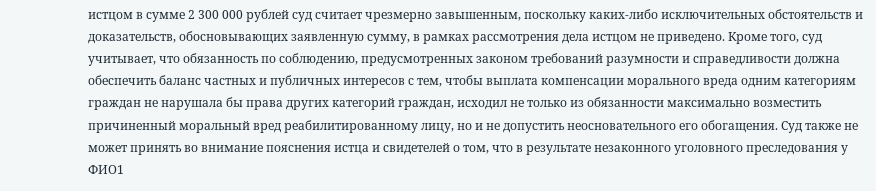истцом в сумме 2 300 000 рублей суд считает чрезмерно завышенным, поскольку каких-либо исключительных обстоятельств и доказательств, обосновывающих заявленную сумму, в рамках рассмотрения дела истцом не приведено. Кроме того, суд учитывает, что обязанность по соблюдению, предусмотренных законом требований разумности и справедливости должна обеспечить баланс частных и публичных интересов с тем, чтобы выплата компенсации морального вреда одним категориям граждан не нарушала бы права других категорий граждан, исходил не только из обязанности максимально возместить причиненный моральный вред реабилитированному лицу, но и не допустить неосновательного его обогащения. Суд также не может принять во внимание пояснения истца и свидетелей о том, что в результате незаконного уголовного преследования у ФИО1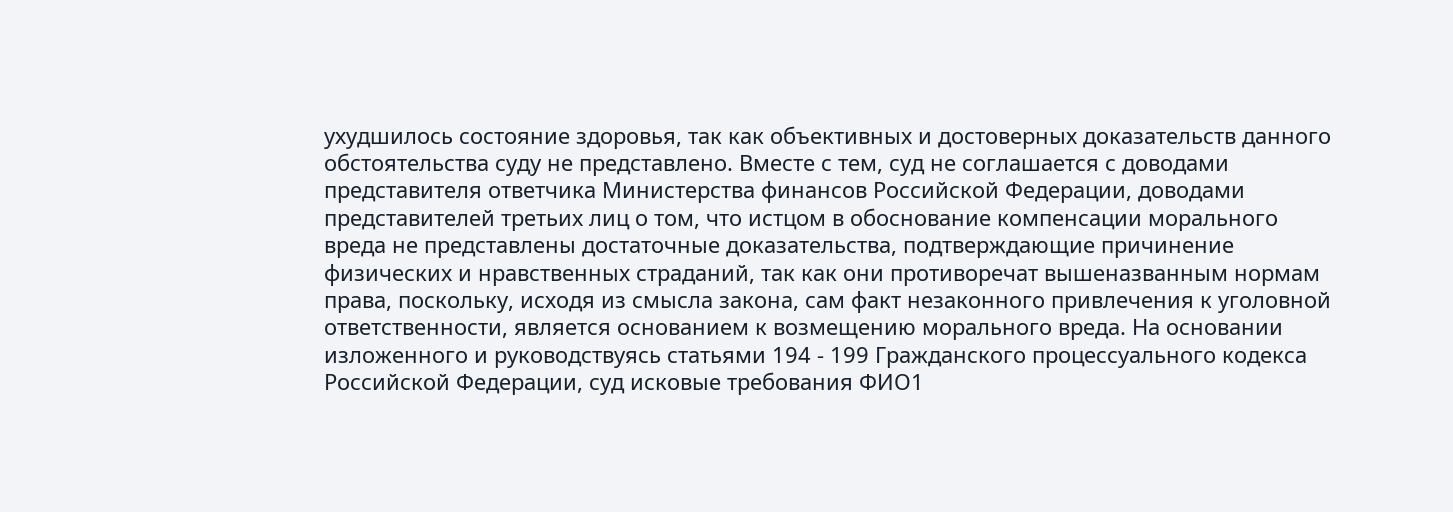ухудшилось состояние здоровья, так как объективных и достоверных доказательств данного обстоятельства суду не представлено. Вместе с тем, суд не соглашается с доводами представителя ответчика Министерства финансов Российской Федерации, доводами представителей третьих лиц о том, что истцом в обоснование компенсации морального вреда не представлены достаточные доказательства, подтверждающие причинение физических и нравственных страданий, так как они противоречат вышеназванным нормам права, поскольку, исходя из смысла закона, сам факт незаконного привлечения к уголовной ответственности, является основанием к возмещению морального вреда. На основании изложенного и руководствуясь статьями 194 - 199 Гражданского процессуального кодекса Российской Федерации, суд исковые требования ФИО1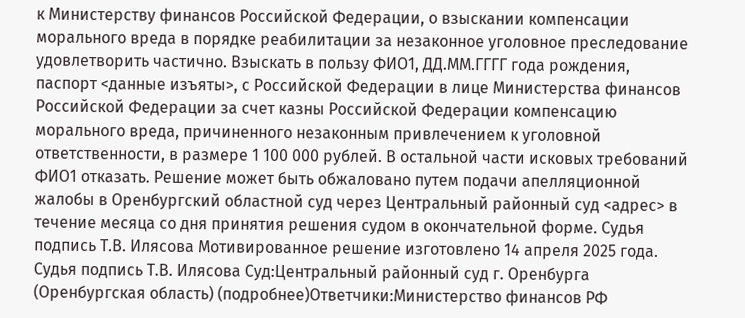к Министерству финансов Российской Федерации, о взыскании компенсации морального вреда в порядке реабилитации за незаконное уголовное преследование удовлетворить частично. Взыскать в пользу ФИО1, ДД.ММ.ГГГГ года рождения, паспорт <данные изъяты>, с Российской Федерации в лице Министерства финансов Российской Федерации за счет казны Российской Федерации компенсацию морального вреда, причиненного незаконным привлечением к уголовной ответственности, в размере 1 100 000 рублей. В остальной части исковых требований ФИО1 отказать. Решение может быть обжаловано путем подачи апелляционной жалобы в Оренбургский областной суд через Центральный районный суд <адрес> в течение месяца со дня принятия решения судом в окончательной форме. Судья подпись Т.В. Илясова Мотивированное решение изготовлено 14 апреля 2025 года. Судья подпись Т.В. Илясова Суд:Центральный районный суд г. Оренбурга (Оренбургская область) (подробнее)Ответчики:Министерство финансов РФ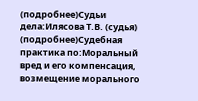(подробнее)Судьи дела:Илясова Т.В. (судья) (подробнее)Судебная практика по:Моральный вред и его компенсация, возмещение морального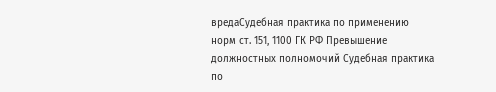вредаСудебная практика по применению норм ст. 151, 1100 ГК РФ Превышение должностных полномочий Судебная практика по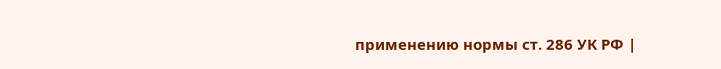применению нормы ст. 286 УК РФ |